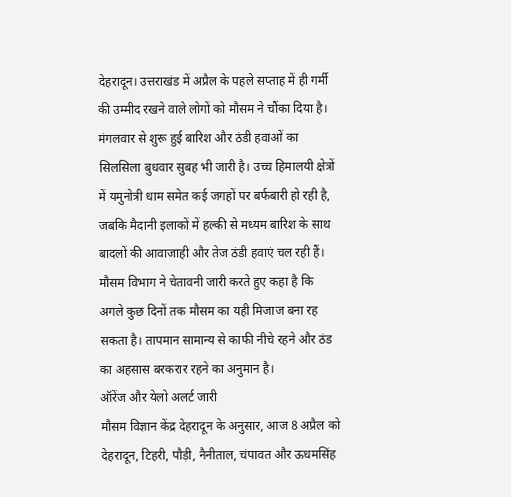देहरादून। उत्तराखंड में अप्रैल के पहले सप्ताह में ही गर्मी की उम्मीद रखने वाले लोगों को मौसम ने चौंका दिया है। मंगलवार से शुरू हुई बारिश और ठंडी हवाओं का सिलसिला बुधवार सुबह भी जारी है। उच्च हिमालयी क्षेत्रों में यमुनोत्री धाम समेत कई जगहों पर बर्फबारी हो रही है, जबकि मैदानी इलाकों में हल्की से मध्यम बारिश के साथ बादलों की आवाजाही और तेज ठंडी हवाएं चल रही हैं। मौसम विभाग ने चेतावनी जारी करते हुए कहा है कि अगले कुछ दिनों तक मौसम का यही मिजाज बना रह सकता है। तापमान सामान्य से काफी नीचे रहने और ठंड का अहसास बरकरार रहने का अनुमान है।
ऑरेंज और येलो अलर्ट जारी
मौसम विज्ञान केंद्र देहरादून के अनुसार, आज 8 अप्रैल को देहरादून, टिहरी, पौड़ी, नैनीताल, चंपावत और ऊधमसिंह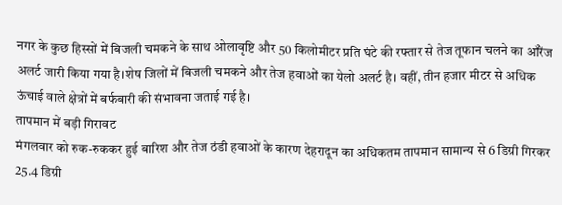नगर के कुछ हिस्सों में बिजली चमकने के साथ ओलावृष्टि और 50 किलोमीटर प्रति घंटे की रफ्तार से तेज तूफान चलने का ऑरेंज अलर्ट जारी किया गया है।शेष जिलों में बिजली चमकने और तेज हवाओं का येलो अलर्ट है। वहीं, तीन हजार मीटर से अधिक ऊंचाई वाले क्षेत्रों में बर्फबारी की संभावना जताई गई है।
तापमान में बड़ी गिरावट
मंगलवार को रुक-रुककर हुई बारिश और तेज ठंडी हवाओं के कारण देहरादून का अधिकतम तापमान सामान्य से 6 डिग्री गिरकर 25.4 डिग्री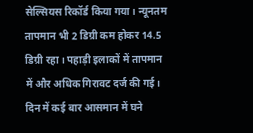सेल्सियस रिकॉर्ड किया गया। न्यूनतम तापमान भी 2 डिग्री कम होकर 14.5 डिग्री रहा। पहाड़ी इलाकों में तापमान में और अधिक गिरावट दर्ज की गई। दिन में कई बार आसमान में घने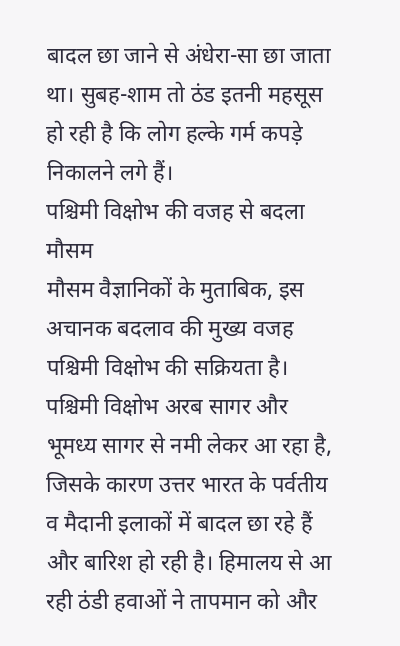बादल छा जाने से अंधेरा-सा छा जाता था। सुबह-शाम तो ठंड इतनी महसूस हो रही है कि लोग हल्के गर्म कपड़े निकालने लगे हैं।
पश्चिमी विक्षोभ की वजह से बदला मौसम
मौसम वैज्ञानिकों के मुताबिक, इस अचानक बदलाव की मुख्य वजह पश्चिमी विक्षोभ की सक्रियता है। पश्चिमी विक्षोभ अरब सागर और भूमध्य सागर से नमी लेकर आ रहा है, जिसके कारण उत्तर भारत के पर्वतीय व मैदानी इलाकों में बादल छा रहे हैं और बारिश हो रही है। हिमालय से आ रही ठंडी हवाओं ने तापमान को और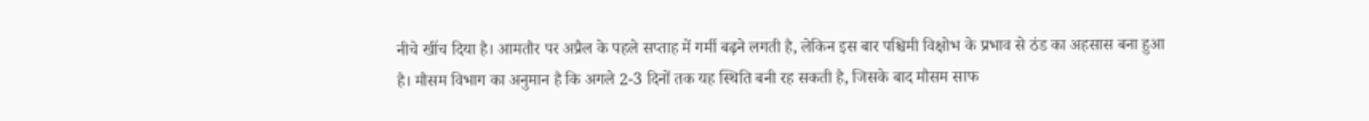नीचे खींच दिया है। आमतौर पर अप्रैल के पहले सप्ताह में गर्मी बढ़ने लगती है, लेकिन इस बार पश्चिमी विक्षोभ के प्रभाव से ठंड का अहसास बना हुआ है। मौसम विभाग का अनुमान है कि अगले 2-3 दिनों तक यह स्थिति बनी रह सकती है, जिसके बाद मौसम साफ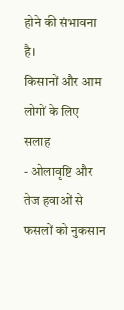होने की संभावना है।
किसानों और आम लोगों के लिए सलाह
- ओलावृष्टि और तेज हवाओं से फसलों को नुकसान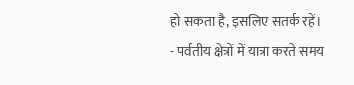हो सकता है, इसलिए सतर्क रहें।
- पर्वतीय क्षेत्रों में यात्रा करते समय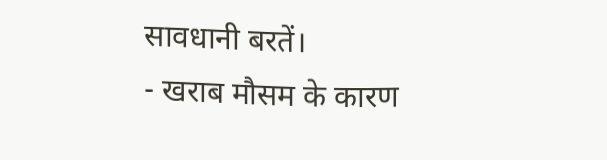सावधानी बरतें।
- खराब मौसम के कारण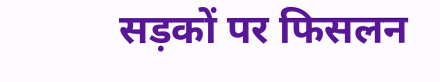सड़कों पर फिसलन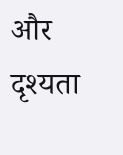और दृश्यता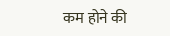कम होने की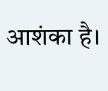आशंका है।